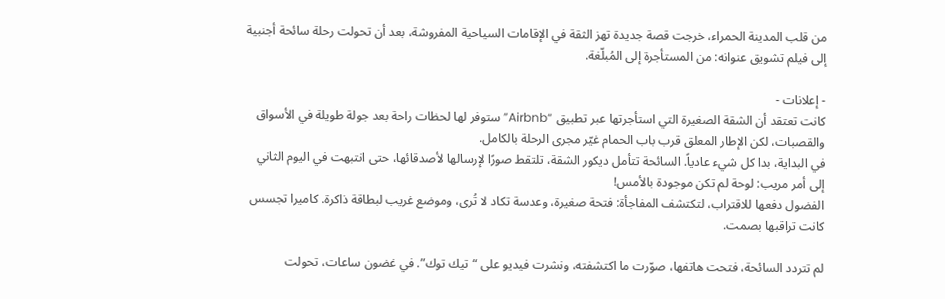من قلب المدينة الحمراء، خرجت قصة جديدة تهز الثقة في الإقامات السياحية المفروشة، بعد أن تحولت رحلة سائحة أجنبية إلى فيلم تشويق عنوانه: من المستأجرة إلى المُبلّغة.

- إعلانات -
كانت تعتقد أن الشقة الصغيرة التي استأجرتها عبر تطبيق “Airbnb” ستوفر لها لحظات راحة بعد جولة طويلة في الأسواق والقصبات، لكن الإطار المعلق قرب باب الحمام غيّر مجرى الرحلة بالكامل.
في البداية، بدا كل شيء عادياً. السائحة تتأمل ديكور الشقة، تلتقط صورًا لإرسالها لأصدقائها، حتى انتبهت في اليوم الثاني إلى أمر مريب: لوحة لم تكن موجودة بالأمس!
الفضول دفعها للاقتراب، لتكتشف المفاجأة: فتحة صغيرة، وعدسة تكاد لا تُرى، وموضع غريب لبطاقة ذاكرة. كاميرا تجسس كانت تراقبها بصمت.

لم تتردد السائحة، فتحت هاتفها، صوّرت ما اكتشفته، ونشرت فيديو على “تيك توك”. في غضون ساعات، تحولت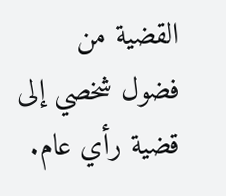القضية من فضول شخصي إلى قضية رأي عام.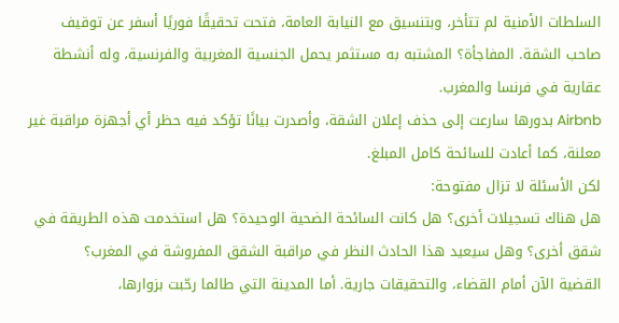السلطات الأمنية لم تتأخر، وبتنسيق مع النيابة العامة، فتحت تحقيقًا فوريًا أسفر عن توقيف صاحب الشقة. المفاجأة؟ المشتبه به مستثمر يحمل الجنسية المغربية والفرنسية، وله أنشطة عقارية في فرنسا والمغرب.
Airbnb بدورها سارعت إلى حذف إعلان الشقة، وأصدرت بيانًا تؤكد فيه حظر أي أجهزة مراقبة غير معلنة، كما أعادت للسائحة كامل المبلغ.
لكن الأسئلة لا تزال مفتوحة:
هل هناك تسجيلات أخرى؟ هل كانت السائحة الضحية الوحيدة؟ هل استخدمت هذه الطريقة في شقق أخرى؟ وهل سيعيد هذا الحادث النظر في مراقبة الشقق المفروشة في المغرب؟
القضية الآن أمام القضاء، والتحقيقات جارية. أما المدينة التي طالما رحّبت بزوارها،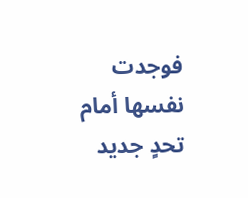فوجدت نفسها أمام تحدٍ جديد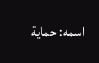اسمه: حماية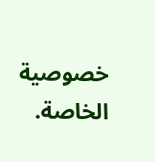خصوصية الخاصة.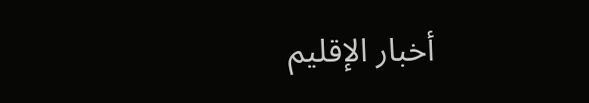أخبار الإقليم